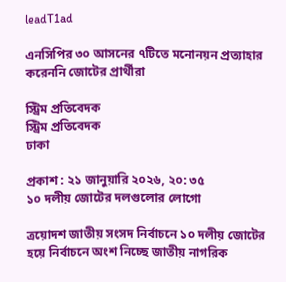leadT1ad

এনসিপির ৩০ আসনের ৭টিতে মনোনয়ন প্রত্যাহার করেননি জোটের প্রার্থীরা

স্ট্রিম প্রতিবেদক
স্ট্রিম প্রতিবেদক
ঢাকা

প্রকাশ : ২১ জানুয়ারি ২০২৬, ২০: ৩৫
১০ দলীয় জোটের দলগুলোর লোগো

ত্রয়োদশ জাতীয় সংসদ নির্বাচনে ১০ দলীয় জোটের হয়ে নির্বাচনে অংশ নিচ্ছে জাতীয় নাগরিক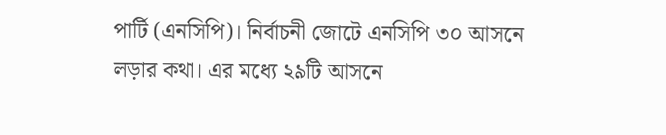পার্টি (এনসিপি)। নির্বাচনী জোটে এনসিপি ৩০ আসনে লড়ার কথা। এর মধ্যে ২৯টি আসনে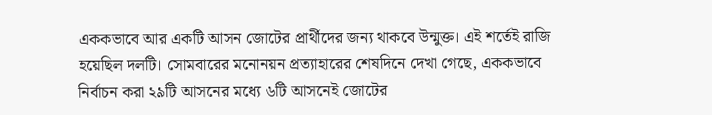এককভাবে আর একটি আসন জোটের প্রার্থীদের জন্য থাকবে উন্মুক্ত। এই শর্তেই রাজি হয়েছিল দলটি। সোমবারের মনোনয়ন প্রত্যাহারের শেষদিনে দেখা গেছে, এককভাবে নির্বাচন করা ২৯টি আসনের মধ্যে ৬টি আসনেই জোটের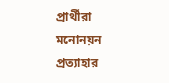প্রার্থীরা মনোনয়ন প্রত্যাহার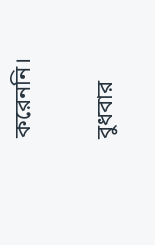করেননি।

বুধবার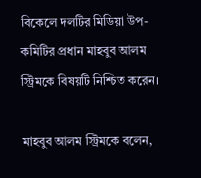বিকেলে দলটির মিডিয়া উপ-কমিটির প্রধান মাহবুব আলম স্ট্রিমকে বিষয়টি নিশ্চিত করেন।

মাহবুব আলম স্ট্রিমকে বলেন,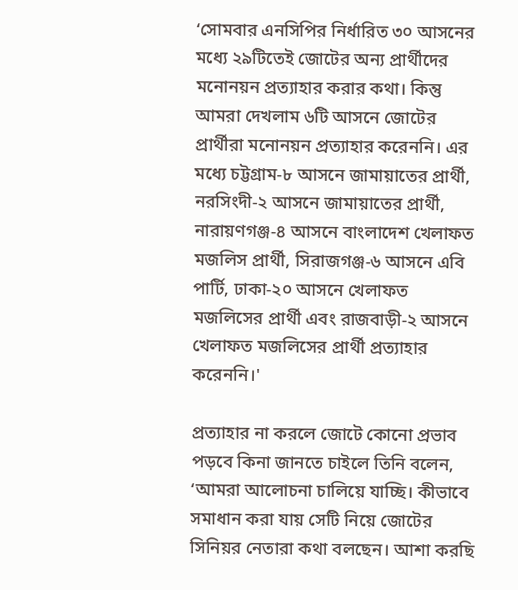‘সোমবার এনসিপির নির্ধারিত ৩০ আসনের মধ্যে ২৯টিতেই জোটের অন্য প্রার্থীদের মনোনয়ন প্রত্যাহার করার কথা। কিন্তু আমরা দেখলাম ৬টি আসনে জোটের প্রার্থীরা মনোনয়ন প্রত্যাহার করেননি। এর মধ্যে চট্টগ্রাম-৮ আসনে জামায়াতের প্রার্থী, নরসিংদী-২ আসনে জামায়াতের প্রার্থী, নারায়ণগঞ্জ-৪ আসনে বাংলাদেশ খেলাফত মজলিস প্রার্থী, সিরাজগঞ্জ-৬ আসনে এবি পার্টি, ঢাকা-২০ আসনে খেলাফত মজলিসের প্রার্থী এবং রাজবাড়ী-২ আসনে খেলাফত মজলিসের প্রার্থী প্রত্যাহার করেননি।'

প্রত্যাহার না করলে জোটে কোনো প্রভাব পড়বে কিনা জানতে চাইলে তিনি বলেন, ‘আমরা আলোচনা চালিয়ে যাচ্ছি। কীভাবে সমাধান করা যায় সেটি নিয়ে জোটের সিনিয়র নেতারা কথা বলছেন। আশা করছি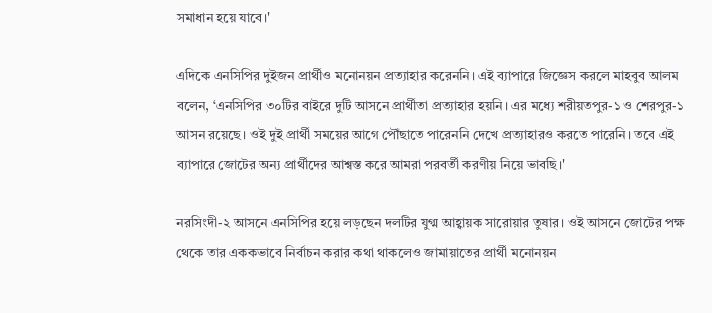সমাধান হয়ে যাবে।'

এদিকে এনসিপির দুইজন প্রার্থীও মনোনয়ন প্রত্যাহার করেননি। এই ব্যাপারে জিজ্ঞেস করলে মাহবুব আলম বলেন, ‘এনসিপির ৩০টির বাইরে দুটি আসনে প্রার্থীতা প্রত্যাহার হয়নি। এর মধ্যে শরীয়তপুর-১ ও শেরপুর-১ আসন রয়েছে। ওই দুই প্রার্থী সময়ের আগে পৌঁছাতে পারেননি দেখে প্রত্যাহারও করতে পারেনি। তবে এই ব্যাপারে জোটের অন্য প্রার্থীদের আশ্বস্ত করে আমরা পরবর্তী করণীয় নিয়ে ভাবছি।'

নরসিংদী-২ আসনে এনসিপির হয়ে লড়ছেন দলটির যুগ্ম আহ্বায়ক সারোয়ার তুষার। ওই আসনে জোটের পক্ষ থেকে তার এককভাবে নির্বাচন করার কথা থাকলেও জামায়াতের প্রার্থী মনোনয়ন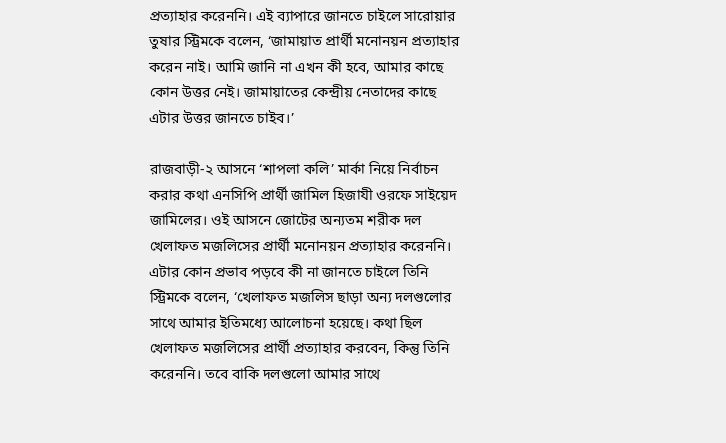প্রত্যাহার করেননি। এই ব্যাপারে জানতে চাইলে সারোয়ার তুষার স্ট্রিমকে বলেন, ‘জামায়াত প্রার্থী মনোনয়ন প্রত্যাহার করেন নাই। আমি জানি না এখন কী হবে, আমার কাছে কোন উত্তর নেই। জামায়াতের কেন্দ্রীয় নেতাদের কাছে এটার উত্তর জানতে চাইব।’

রাজবাড়ী-২ আসনে ‘শাপলা কলি’ মার্কা নিয়ে নির্বাচন করার কথা এনসিপি প্রার্থী জামিল হিজাযী ওরফে সাইয়েদ জামিলের। ওই আসনে জোটের অন্যতম শরীক দল খেলাফত মজলিসের প্রার্থী মনোনয়ন প্রত্যাহার করেননি। এটার কোন প্রভাব পড়বে কী না জানতে চাইলে তিনি স্ট্রিমকে বলেন, ‘খেলাফত মজলিস ছাড়া অন্য দলগুলোর সাথে আমার ইতিমধ্যে আলোচনা হয়েছে। কথা ছিল খেলাফত মজলিসের প্রার্থী প্রত্যাহার করবেন, কিন্তু তিনি করেননি। তবে বাকি দলগুলো আমার সাথে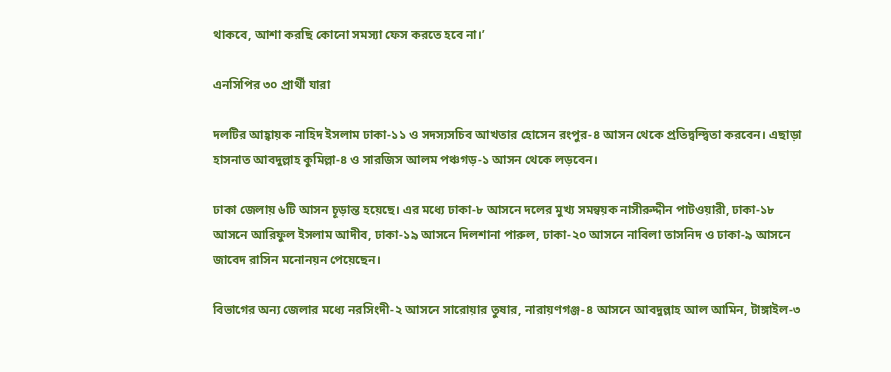থাকবে, আশা করছি কোনো সমস্যা ফেস করতে হবে না।’

এনসিপির ৩০ প্রার্থী যারা

দলটির আহ্বায়ক নাহিদ ইসলাম ঢাকা-১১ ও সদস্যসচিব আখতার হোসেন রংপুর-৪ আসন থেকে প্রতিদ্বন্দ্বিতা করবেন। এছাড়া হাসনাত আবদুল্লাহ কুমিল্লা-৪ ও সারজিস আলম পঞ্চগড়-১ আসন থেকে লড়বেন।

ঢাকা জেলায় ৬টি আসন চূড়ান্ত হয়েছে। এর মধ্যে ঢাকা-৮ আসনে দলের মুখ্য সমন্বয়ক নাসীরুদ্দীন পাটওয়ারী, ঢাকা-১৮ আসনে আরিফুল ইসলাম আদীব, ঢাকা-১৯ আসনে দিলশানা পারুল, ঢাকা-২০ আসনে নাবিলা তাসনিদ ও ঢাকা-৯ আসনে জাবেদ রাসিন মনোনয়ন পেয়েছেন।

বিভাগের অন্য জেলার মধ্যে নরসিংদী-২ আসনে সারোয়ার তুষার, নারায়ণগঞ্জ-৪ আসনে আবদুল্লাহ আল আমিন, টাঙ্গাইল-৩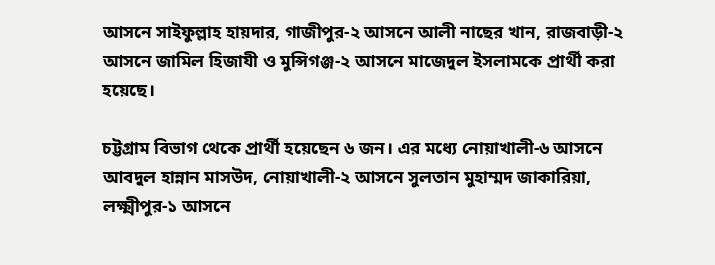আসনে সাইফুল্লাহ হায়দার, গাজীপুর-২ আসনে আলী নাছের খান, রাজবাড়ী-২ আসনে জামিল হিজাযী ও মুন্সিগঞ্জ-২ আসনে মাজেদুল ইসলামকে প্রার্থী করা হয়েছে।

চট্টগ্রাম বিভাগ থেকে প্রার্থী হয়েছেন ৬ জন। এর মধ্যে নোয়াখালী-৬ আসনে আবদুল হান্নান মাসউদ, নোয়াখালী-২ আসনে সুলতান মুহাম্মদ জাকারিয়া, লক্ষ্মীপুর-১ আসনে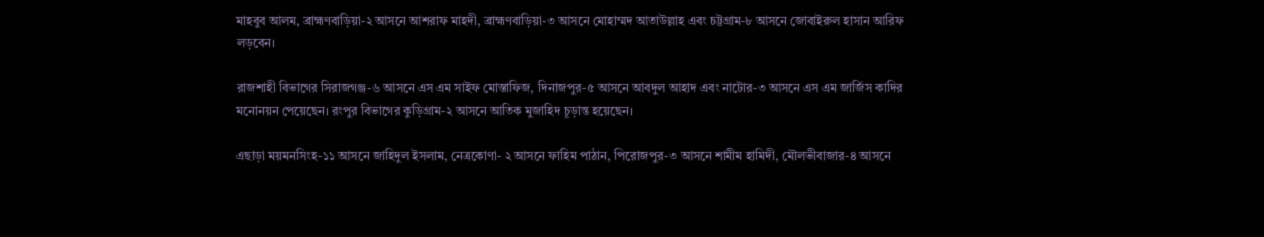মাহবুব আলম, ব্রাহ্মণবাড়িয়া-২ আসনে আশরাফ মাহদী, ব্রাহ্মণবাড়িয়া-৩ আসনে মোহাম্মদ আতাউল্লাহ এবং চট্টগ্রাম-৮ আসনে জোবাইরুল হাসান আরিফ লড়বেন।

রাজশাহী বিভাগের সিরাজগঞ্জ-৬ আসনে এস এম সাইফ মোস্তাফিজ, দিনাজপুর-৫ আসনে আবদুল আহাদ এবং নাটোর-৩ আসনে এস এম জার্জিস কাদির মনোনয়ন পেয়েছেন। রংপুর বিভাগের কুড়িগ্রাম-২ আসনে আতিক মুজাহিদ চূড়ান্ত হয়েছেন।

এছাড়া ময়মনসিংহ-১১ আসনে জাহিদুল ইসলাম, নেত্রকোণা- ২ আসনে ফাহিম পাঠান, পিরোজপুর-৩ আসনে শামীম হামিদী, মৌলভীবাজার-৪ আসনে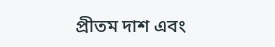প্রীতম দাশ এবং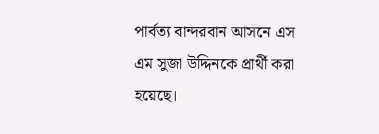পার্বত্য বান্দরবান আসনে এস এম সুজা উদ্দিনকে প্রার্থী করা হয়েছে।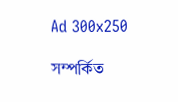Ad 300x250

সম্পর্কিত